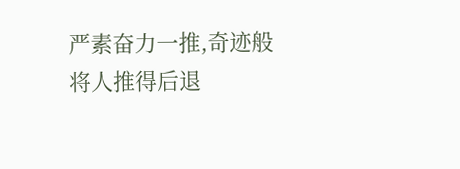严素奋力一推,奇迹般将人推得后退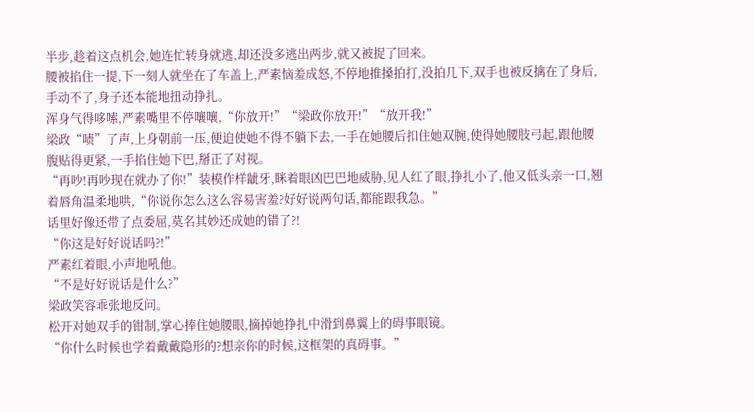半步,趁着这点机会,她连忙转身就逃,却还没多逃出两步,就又被捉了回来。
腰被掐住一提,下一刻人就坐在了车盖上,严素恼羞成怒,不停地推搡拍打,没拍几下,双手也被反擒在了身后,手动不了,身子还本能地扭动挣扎。
浑身气得哆嗦,严素嘴里不停嚷嚷,“你放开!”“梁政你放开!”“放开我!”
梁政“啧”了声,上身朝前一压,便迫使她不得不躺下去,一手在她腰后扣住她双腕,使得她腰肢弓起,跟他腰腹贴得更紧,一手掐住她下巴,掰正了对视。
“再吵!再吵现在就办了你!”装模作样龇牙,眯着眼凶巴巴地威胁,见人红了眼,挣扎小了,他又低头亲一口,翘着唇角温柔地哄,“你说你怎么这么容易害羞?好好说两句话,都能跟我急。”
话里好像还带了点委屈,莫名其妙还成她的错了?!
“你这是好好说话吗?!”
严素红着眼,小声地吼他。
“不是好好说话是什么?”
梁政笑容乖张地反问。
松开对她双手的钳制,掌心捧住她腰眼,摘掉她挣扎中滑到鼻翼上的碍事眼镜。
“你什么时候也学着戴戴隐形的?想亲你的时候,这框架的真碍事。”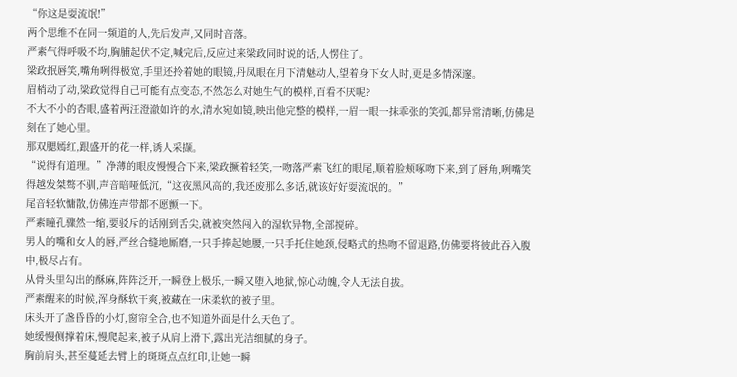“你这是耍流氓!”
两个思维不在同一频道的人,先后发声,又同时音落。
严素气得呼吸不均,胸脯起伏不定,喊完后,反应过来梁政同时说的话,人愣住了。
梁政抿唇笑,嘴角咧得极宽,手里还拎着她的眼镜,丹凤眼在月下清魅动人,望着身下女人时,更是多情深邃。
眉梢动了动,梁政觉得自己可能有点变态,不然怎么对她生气的模样,百看不厌呢?
不大不小的杏眼,盛着两汪澄澈如许的水,清水宛如镜,映出他完整的模样,一眉一眼一抹乖张的笑弧,都异常清晰,仿佛是刻在了她心里。
那双腮嫣红,跟盛开的花一样,诱人采撷。
“说得有道理。”净薄的眼皮慢慢合下来,梁政撅着轻笑,一吻落严素飞红的眼尾,顺着脸颊啄吻下来,到了唇角,咧嘴笑得越发桀骜不驯,声音暗哑低沉,“这夜黑风高的,我还废那么多话,就该好好耍流氓的。”
尾音轻软慵散,仿佛连声带都不愿颤一下。
严素瞳孔骤然一缩,要驳斥的话刚到舌尖,就被突然闯入的湿软异物,全部搅碎。
男人的嘴和女人的唇,严丝合缝地厮磨,一只手捧起她腰,一只手托住她颈,侵略式的热吻不留退路,仿佛要将彼此吞入腹中,极尽占有。
从骨头里勾出的酥麻,阵阵泛开,一瞬登上极乐,一瞬又堕入地狱,惊心动魄,令人无法自拔。
严素醒来的时候,浑身酥软干爽,被藏在一床柔软的被子里。
床头开了盏昏昏的小灯,窗帘全合,也不知道外面是什么天色了。
她缓慢侧撑着床,慢爬起来,被子从肩上滑下,露出光洁细腻的身子。
胸前肩头,甚至蔓延去臂上的斑斑点点红印,让她一瞬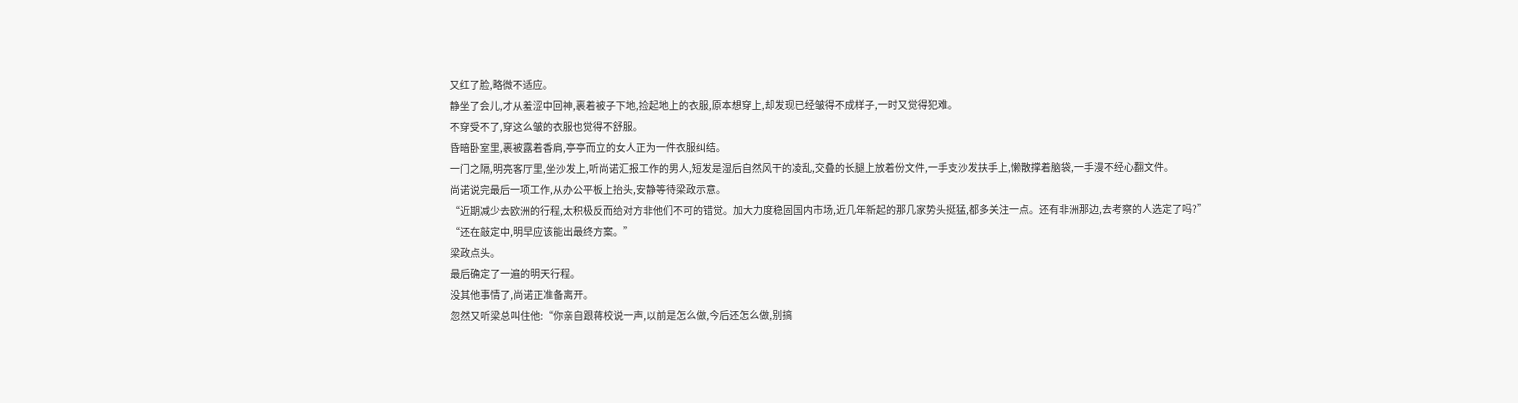又红了脸,略微不适应。
静坐了会儿,才从羞涩中回神,裹着被子下地,捡起地上的衣服,原本想穿上,却发现已经皱得不成样子,一时又觉得犯难。
不穿受不了,穿这么皱的衣服也觉得不舒服。
昏暗卧室里,裹被露着香肩,亭亭而立的女人正为一件衣服纠结。
一门之隔,明亮客厅里,坐沙发上,听尚诺汇报工作的男人,短发是湿后自然风干的凌乱,交叠的长腿上放着份文件,一手支沙发扶手上,懒散撑着脑袋,一手漫不经心翻文件。
尚诺说完最后一项工作,从办公平板上抬头,安静等待梁政示意。
“近期减少去欧洲的行程,太积极反而给对方非他们不可的错觉。加大力度稳固国内市场,近几年新起的那几家势头挺猛,都多关注一点。还有非洲那边,去考察的人选定了吗?”
“还在敲定中,明早应该能出最终方案。”
梁政点头。
最后确定了一遍的明天行程。
没其他事情了,尚诺正准备离开。
忽然又听梁总叫住他:“你亲自跟蒋校说一声,以前是怎么做,今后还怎么做,别搞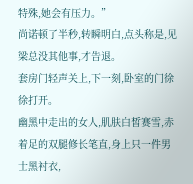特殊,她会有压力。”
尚诺顿了半秒,转瞬明白,点头称是,见梁总没其他事,才告退。
套房门轻声关上,下一刻,卧室的门徐徐打开。
幽黑中走出的女人,肌肤白皙赛雪,赤着足的双腿修长笔直,身上只一件男士黑衬衣,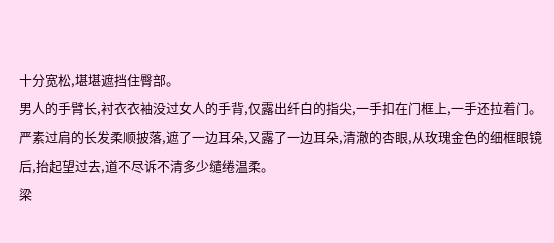十分宽松,堪堪遮挡住臀部。
男人的手臂长,衬衣衣袖没过女人的手背,仅露出纤白的指尖,一手扣在门框上,一手还拉着门。
严素过肩的长发柔顺披落,遮了一边耳朵,又露了一边耳朵,清澈的杏眼,从玫瑰金色的细框眼镜后,抬起望过去,道不尽诉不清多少缱绻温柔。
梁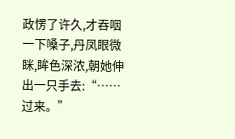政愣了许久,才吞咽一下嗓子,丹凤眼微眯,眸色深浓,朝她伸出一只手去:“……过来。”